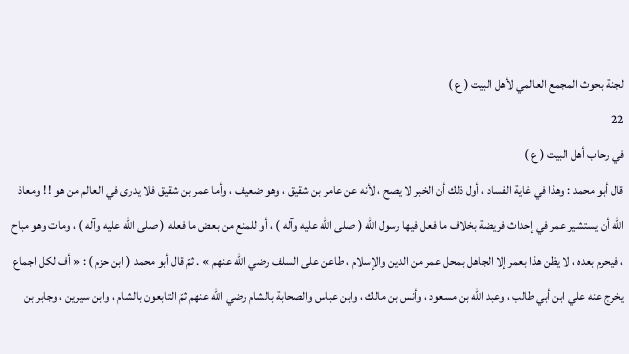لجنة بحوث المجمع العالمي لأهل البيت ( ع )
22
في رحاب أهل البيت ( ع )
قال أبو محمد : وهذا في غاية الفساد ، أول ذلك أن الخبر لا يصح ، لأنه عن عامر بن شقيق ، وهو ضعيف ، وأما عمر بن شقيق فلا يدرى في العالم من هو ! ! ومعاذ الله أن يستشير عمر في إحداث فريضة بخلاف ما فعل فيها رسول الله ( صلى الله عليه وآله ) ، أو للمنع من بعض ما فعله ( صلى الله عليه وآله ) ، ومات وهو مباح ، فيحرم بعده ، لا يظن هذا بعمر إلا الجاهل بمحل عمر من الدين والإسلام ، طاعن على السلف رضي الله عنهم » . ثمّ قال أبو محمد ( ابن حزم ) : « أف لكل اجماع يخرج عنه علي ابن أبي طالب ، وعبد الله بن مسعود ، وأنس بن مالك ، وابن عباس والصحابة بالشام رضي الله عنهم ثمّ التابعون بالشام ، وابن سيرين ، وجابر بن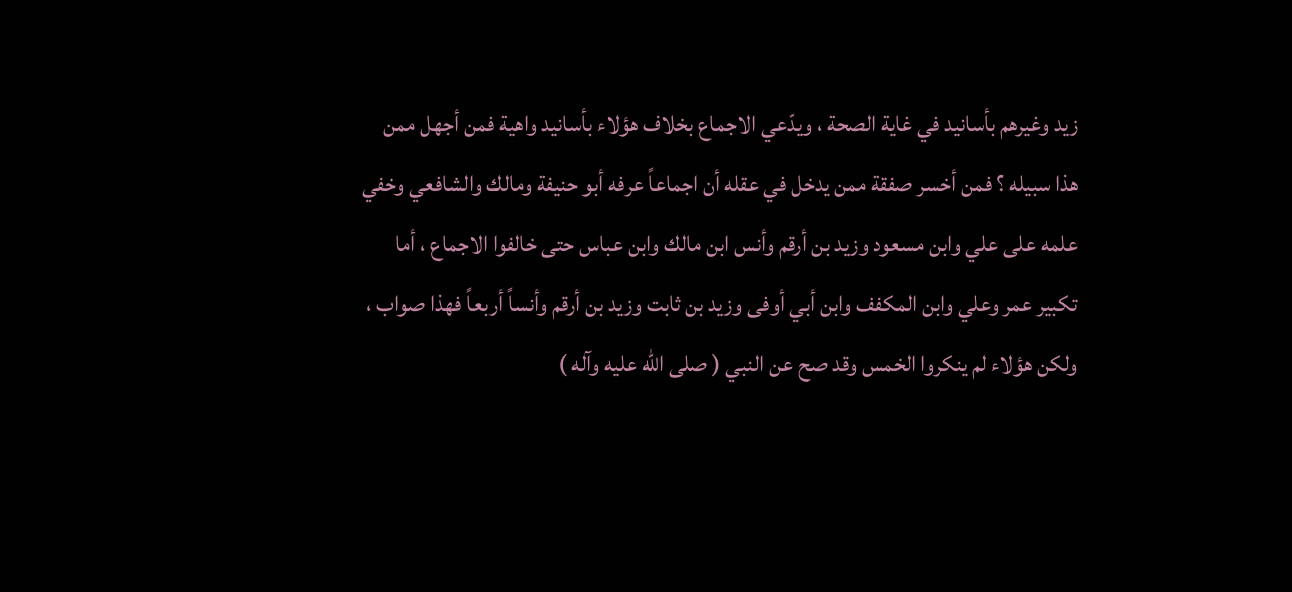زيد وغيرهم بأسانيد في غاية الصحة ، ويدّعي الاجماع بخلاف هؤلاء بأسانيد واهية فمن أجهل ممن هذا سبيله ؟ فمن أخسر صفقة ممن يدخل في عقله أن اجماعاً عرفه أبو حنيفة ومالك والشافعي وخفي علمه على علي وابن مسعود وزيد بن أرقم وأنس ابن مالك وابن عباس حتى خالفوا الاجماع ، أما تكبير عمر وعلي وابن المكفف وابن أبي أوفى وزيد بن ثابت وزيد بن أرقم وأنساً أربعاً فهذا صواب ، ولكن هؤلاء لم ينكروا الخمس وقد صح عن النبي ( صلى الله عليه وآله )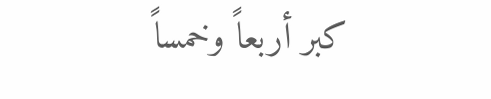كبر أربعاً وخمساً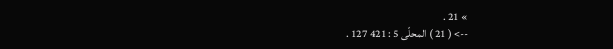» 21 .
--> ( 21 ) المحلّى 5 : 421 127 .